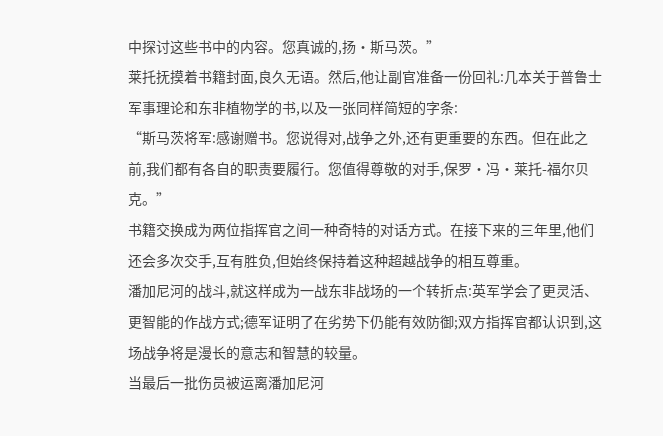中探讨这些书中的内容。您真诚的,扬·斯马茨。”
莱托抚摸着书籍封面,良久无语。然后,他让副官准备一份回礼:几本关于普鲁士军事理论和东非植物学的书,以及一张同样简短的字条:
“斯马茨将军:感谢赠书。您说得对,战争之外,还有更重要的东西。但在此之前,我们都有各自的职责要履行。您值得尊敬的对手,保罗·冯·莱托-福尔贝克。”
书籍交换成为两位指挥官之间一种奇特的对话方式。在接下来的三年里,他们还会多次交手,互有胜负,但始终保持着这种超越战争的相互尊重。
潘加尼河的战斗,就这样成为一战东非战场的一个转折点:英军学会了更灵活、更智能的作战方式;德军证明了在劣势下仍能有效防御;双方指挥官都认识到,这场战争将是漫长的意志和智慧的较量。
当最后一批伤员被运离潘加尼河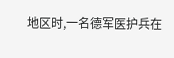地区时,一名德军医护兵在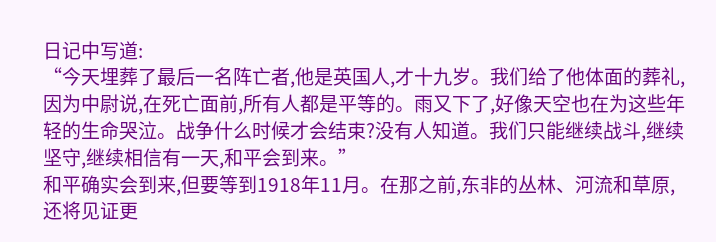日记中写道:
“今天埋葬了最后一名阵亡者,他是英国人,才十九岁。我们给了他体面的葬礼,因为中尉说,在死亡面前,所有人都是平等的。雨又下了,好像天空也在为这些年轻的生命哭泣。战争什么时候才会结束?没有人知道。我们只能继续战斗,继续坚守,继续相信有一天,和平会到来。”
和平确实会到来,但要等到1918年11月。在那之前,东非的丛林、河流和草原,还将见证更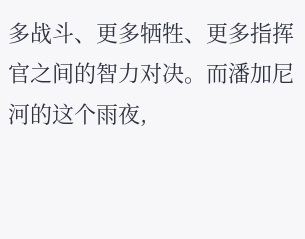多战斗、更多牺牲、更多指挥官之间的智力对决。而潘加尼河的这个雨夜,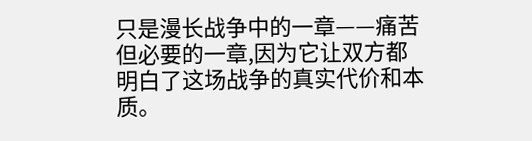只是漫长战争中的一章——痛苦但必要的一章,因为它让双方都明白了这场战争的真实代价和本质。